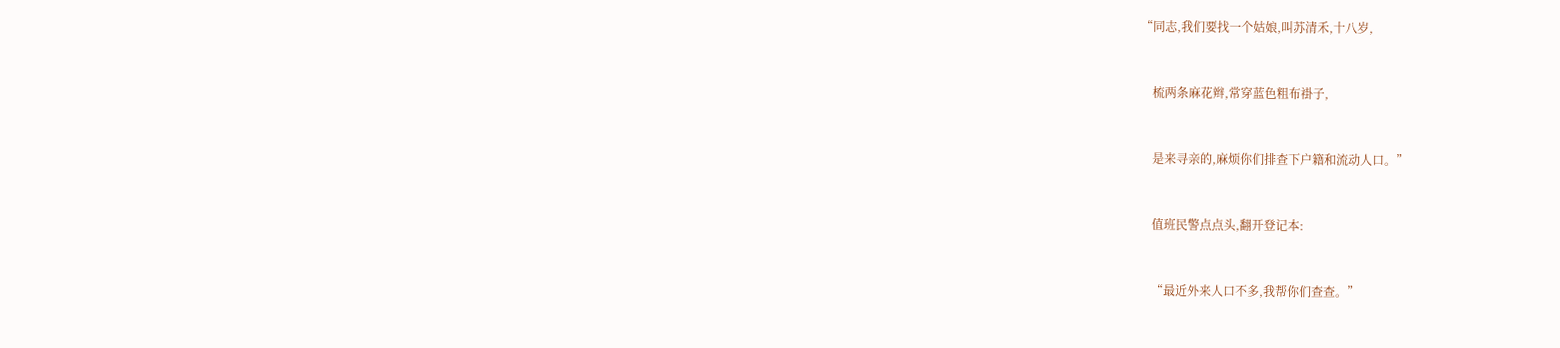“同志,我们要找一个姑娘,叫苏清禾,十八岁,


    梳两条麻花辫,常穿蓝色粗布褂子,


    是来寻亲的,麻烦你们排查下户籍和流动人口。”


    值班民警点点头,翻开登记本:


    “最近外来人口不多,我帮你们查查。”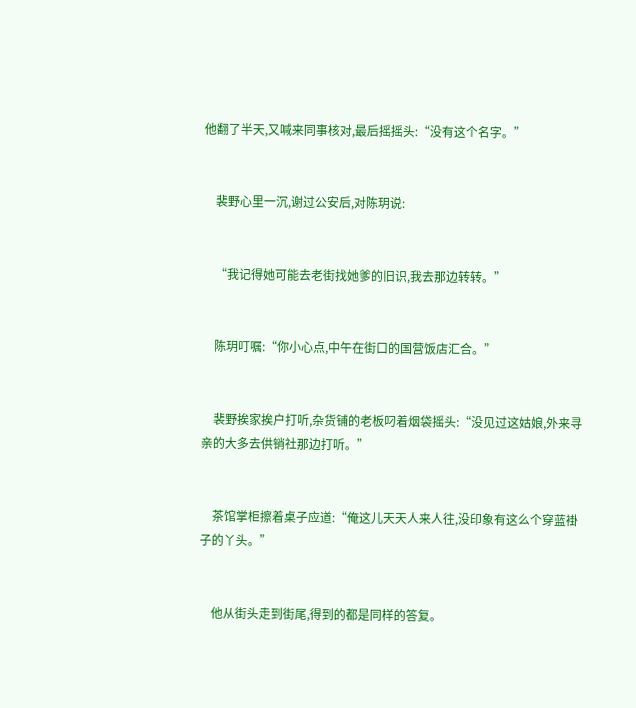他翻了半天,又喊来同事核对,最后摇摇头:“没有这个名字。”


    裴野心里一沉,谢过公安后,对陈玥说:


    “我记得她可能去老街找她爹的旧识,我去那边转转。”


    陈玥叮嘱:“你小心点,中午在街口的国营饭店汇合。”


    裴野挨家挨户打听,杂货铺的老板叼着烟袋摇头:“没见过这姑娘,外来寻亲的大多去供销社那边打听。”


    茶馆掌柜擦着桌子应道:“俺这儿天天人来人往,没印象有这么个穿蓝褂子的丫头。”


    他从街头走到街尾,得到的都是同样的答复。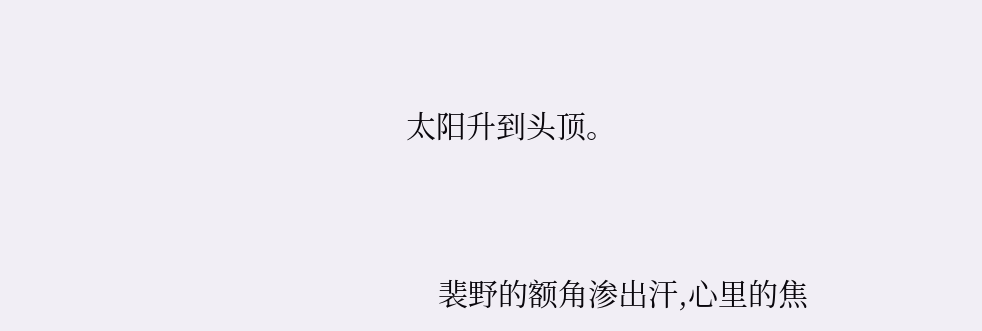太阳升到头顶。


    裴野的额角渗出汗,心里的焦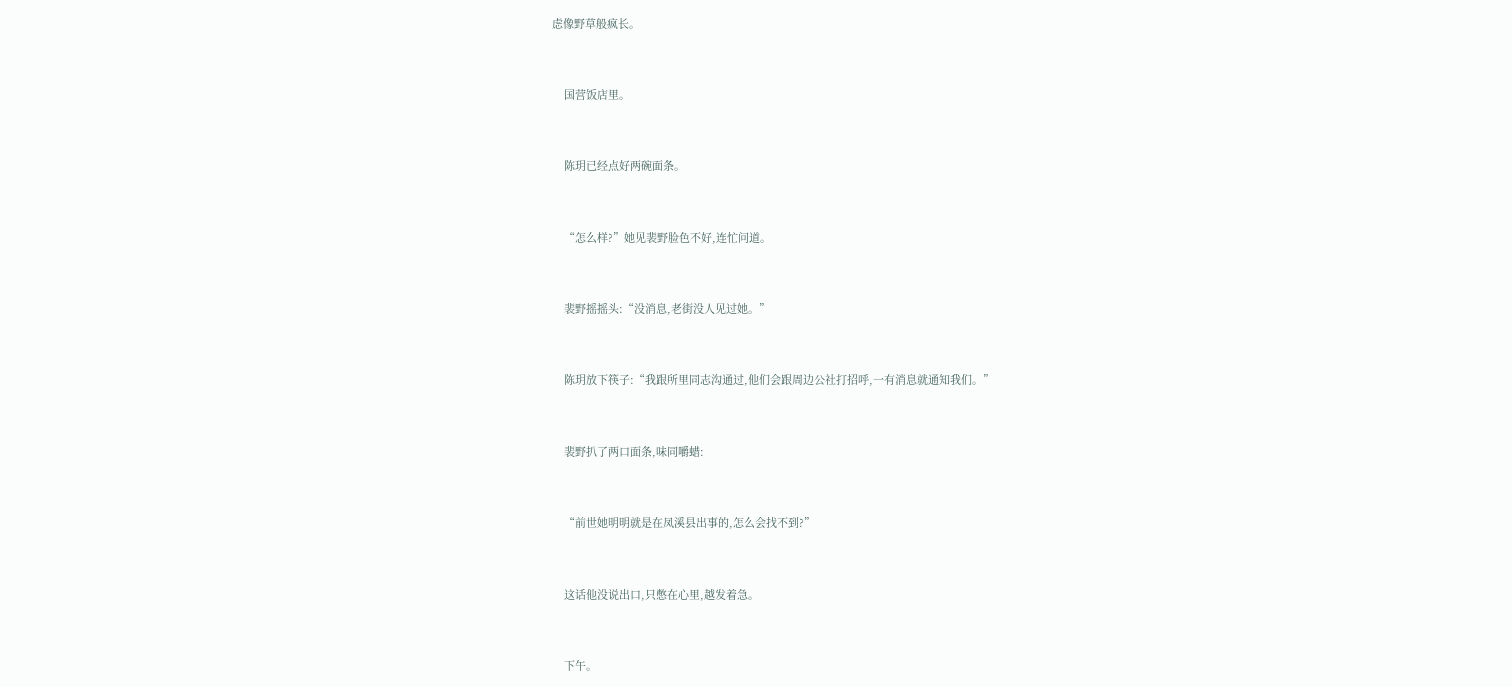虑像野草般疯长。


    国营饭店里。


    陈玥已经点好两碗面条。


    “怎么样?”她见裴野脸色不好,连忙问道。


    裴野摇摇头:“没消息,老街没人见过她。”


    陈玥放下筷子:“我跟所里同志沟通过,他们会跟周边公社打招呼,一有消息就通知我们。”


    裴野扒了两口面条,味同嚼蜡:


    “前世她明明就是在凤溪县出事的,怎么会找不到?”


    这话他没说出口,只憋在心里,越发着急。


    下午。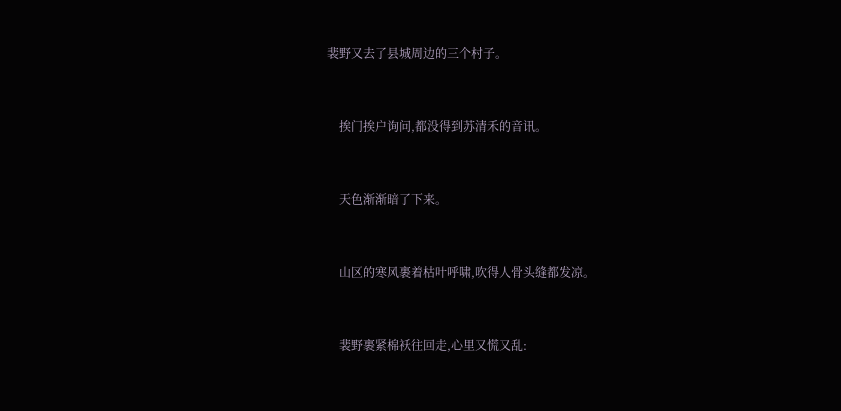裴野又去了县城周边的三个村子。


    挨门挨户询问,都没得到苏清禾的音讯。


    天色渐渐暗了下来。


    山区的寒风裹着枯叶呼啸,吹得人骨头缝都发凉。


    裴野裹紧棉袄往回走,心里又慌又乱: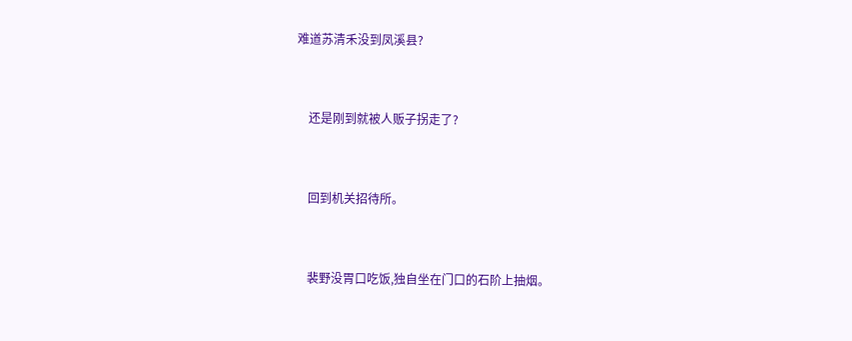难道苏清禾没到凤溪县?


    还是刚到就被人贩子拐走了?


    回到机关招待所。


    裴野没胃口吃饭,独自坐在门口的石阶上抽烟。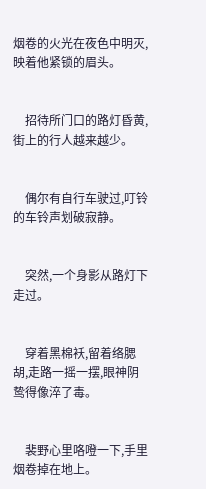烟卷的火光在夜色中明灭,映着他紧锁的眉头。


    招待所门口的路灯昏黄,街上的行人越来越少。


    偶尔有自行车驶过,叮铃的车铃声划破寂静。


    突然,一个身影从路灯下走过。


    穿着黑棉袄,留着络腮胡,走路一摇一摆,眼神阴鸷得像淬了毒。


    裴野心里咯噔一下,手里烟卷掉在地上。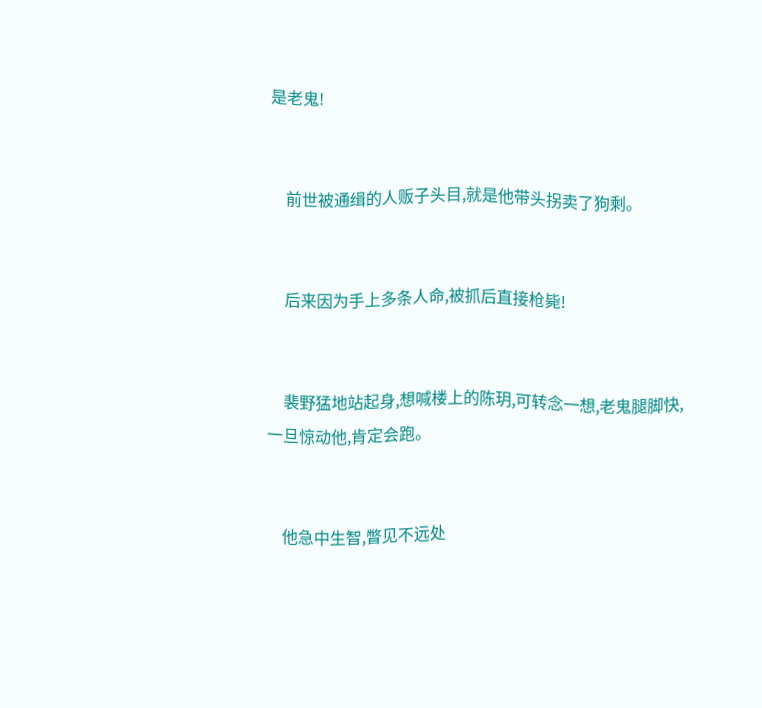是老鬼!


    前世被通缉的人贩子头目,就是他带头拐卖了狗剩。


    后来因为手上多条人命,被抓后直接枪毙!


    裴野猛地站起身,想喊楼上的陈玥,可转念一想,老鬼腿脚快,一旦惊动他,肯定会跑。


    他急中生智,瞥见不远处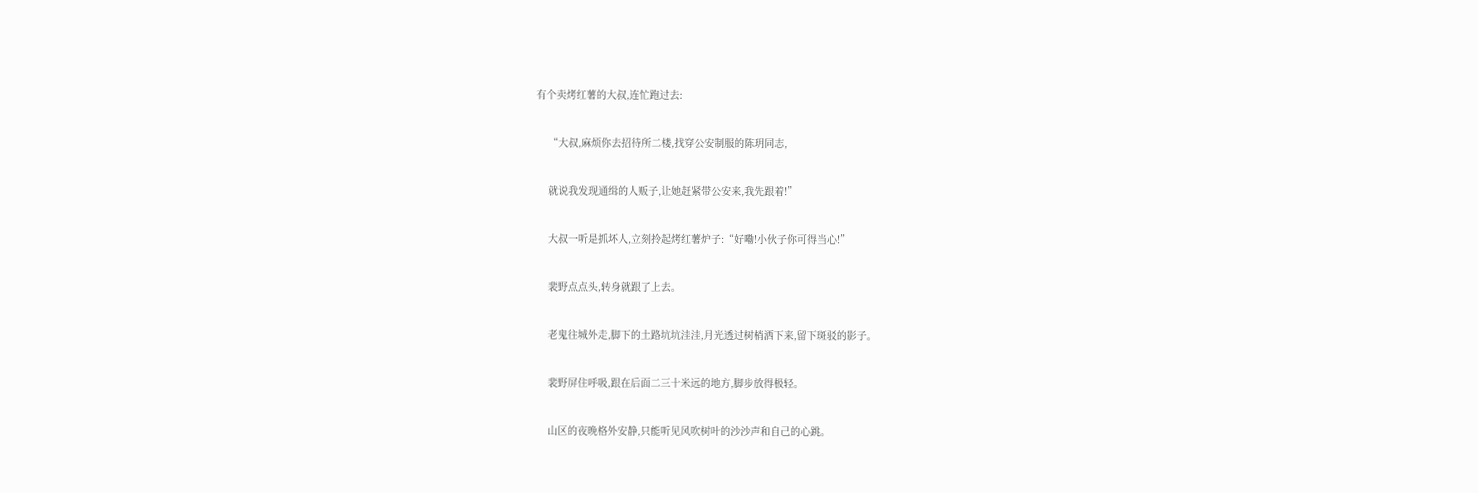有个卖烤红薯的大叔,连忙跑过去:


    “大叔,麻烦你去招待所二楼,找穿公安制服的陈玥同志,


    就说我发现通缉的人贩子,让她赶紧带公安来,我先跟着!”


    大叔一听是抓坏人,立刻拎起烤红薯炉子:“好嘞!小伙子你可得当心!”


    裴野点点头,转身就跟了上去。


    老鬼往城外走,脚下的土路坑坑洼洼,月光透过树梢洒下来,留下斑驳的影子。


    裴野屏住呼吸,跟在后面二三十米远的地方,脚步放得极轻。


    山区的夜晚格外安静,只能听见风吹树叶的沙沙声和自己的心跳。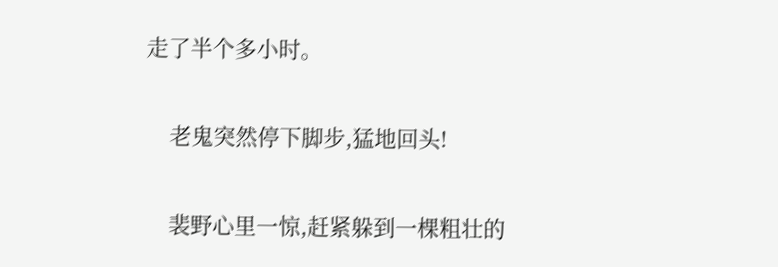走了半个多小时。


    老鬼突然停下脚步,猛地回头!


    裴野心里一惊,赶紧躲到一棵粗壮的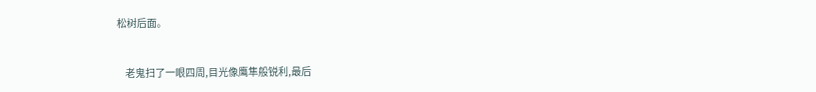松树后面。


    老鬼扫了一眼四周,目光像鹰隼般锐利,最后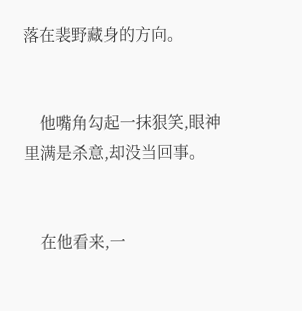落在裴野藏身的方向。


    他嘴角勾起一抹狠笑,眼神里满是杀意,却没当回事。


    在他看来,一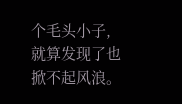个毛头小子,就算发现了也掀不起风浪。